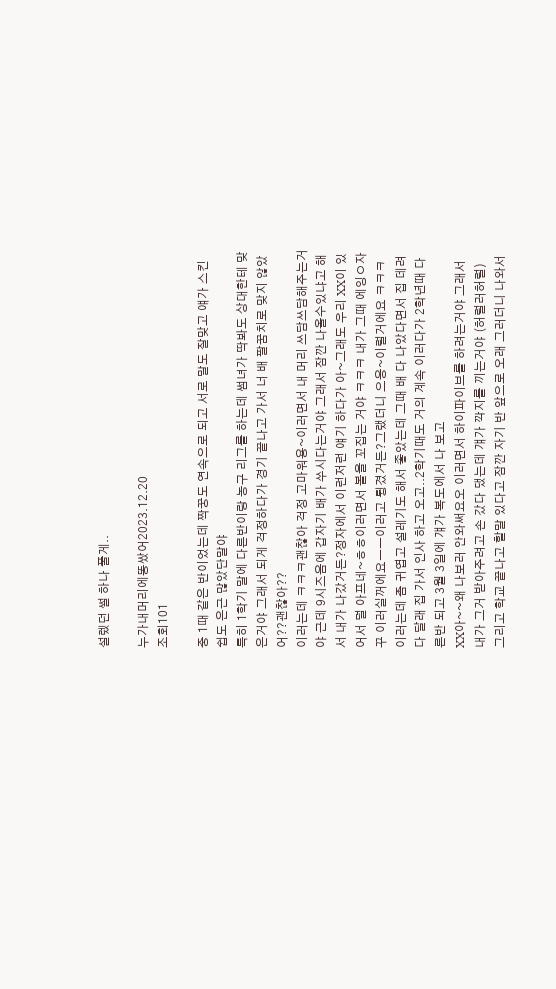설렜던 썰 하나 풀게..

누가내머리에똥쌌어2023.12.20
조회101

중 1때 같은 반이었는데 짝꿍도 연속으로 되고 서로 말도 잘맞고 얘가 스킨쉽도 은근 많았단말야
특히 1학기 말에 다른반이랑 농구 리그를 하는데 썸녀가 딱봐도 상대한테 맞은거야 그래서 되게 걱정하다가 경기 끝나고 가서 너 배 팔꿈치로 맞지 않았어??괜찮아??
이러는데 ㅋㅋㅋ괜찮아 걱정 고마워용~이러면서 내 머리 쓰담쓰담해주는거야 근데 9시즈음에 갑자기 배가 쑤시다는거야 그래서 잠깐 나올수있냐고 해서 내가 나갔거든?정자에서 이런저런 얘기 하다가 아~그래도 우리 XX이 있어서 덜 아프네~ㅎㅎ이러면서 볼을 꼬집는 거야 ㅋㅋㅋ 내가 그때 에잉ㅇ자꾸 이러실꺼에요ㅡㅡ이러고 튕겼거든?그랬더니 으응~이럴거에요 ㅋㅋㅋ이러는데 좀 귀엽고 설레기도 해서 좋았는데 그때 배 다 나았다면서 집 데려다 달래 집 가서 인사 하고 오고..2학기때도 거의 계속 이러다가 2학년때 다른반 되고 3월 3일에 걔가 복도에서 나 보고
XX아~~왜 나보러 안와써요오 이러면서 하이파이브를 하려는거야 그래서 내가 그거 받아주려고 손 갔다 댔는데 걔가 깍지를 끼는거야 (허럴러허럴)
그리고 학교 끝나고 할말 있다고 잠깐 자기 반 앞으로 오래 그러더니 나와서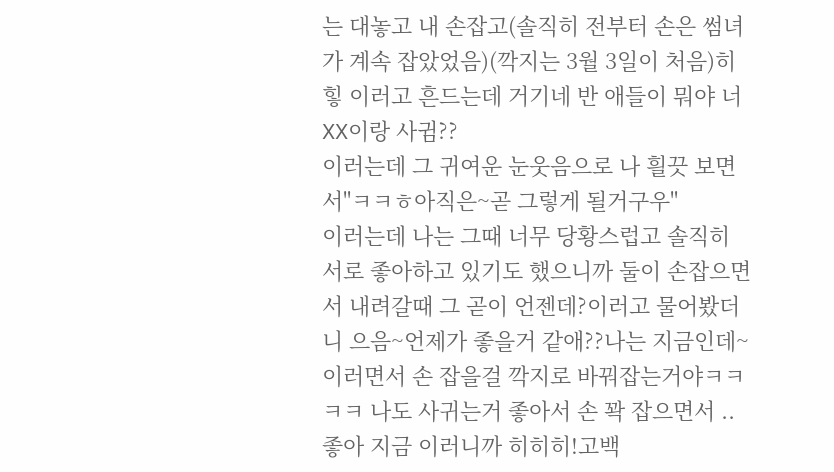는 대놓고 내 손잡고(솔직히 전부터 손은 썸녀가 계속 잡았었음)(깍지는 3월 3일이 처음)히힣 이러고 흔드는데 거기네 반 애들이 뭐야 너 XX이랑 사귐??
이러는데 그 귀여운 눈웃음으로 나 흴끗 보면서"ㅋㅋㅎ아직은~곧 그렇게 될거구우"
이러는데 나는 그때 너무 당황스럽고 솔직히 서로 좋아하고 있기도 했으니까 둘이 손잡으면서 내려갈때 그 곧이 언젠데?이러고 물어봤더니 으음~언제가 좋을거 같애??나는 지금인데~이러면서 손 잡을걸 깍지로 바꿔잡는거야ㅋㅋㅋㅋ 나도 사귀는거 좋아서 손 꽉 잡으면서 ..좋아 지금 이러니까 히히히!고백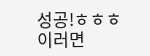성공!ㅎㅎㅎ이러면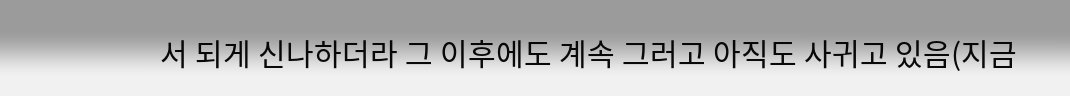서 되게 신나하더라 그 이후에도 계속 그러고 아직도 사귀고 있음(지금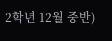2학년 12월 중반)